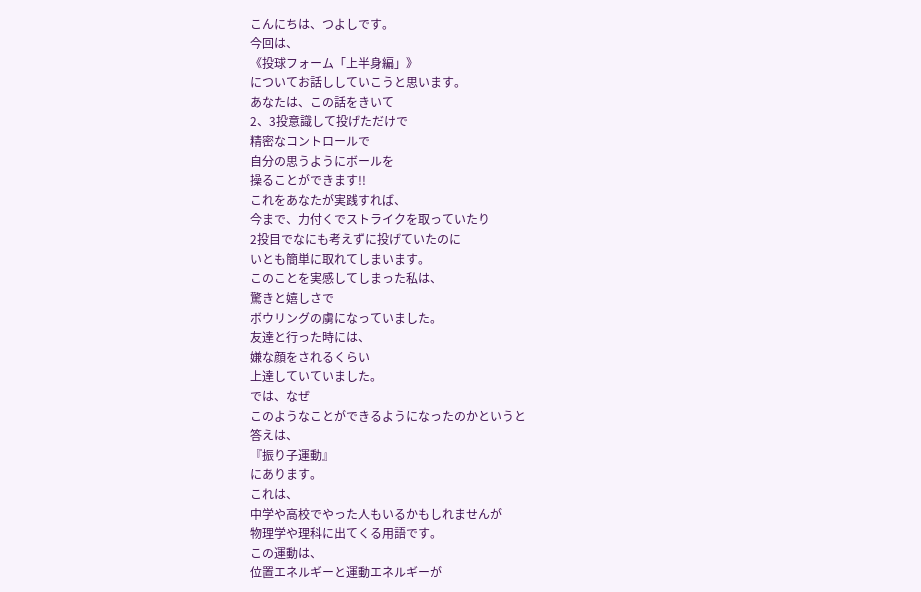こんにちは、つよしです。
今回は、
《投球フォーム「上半身編」》
についてお話ししていこうと思います。
あなたは、この話をきいて
2、3投意識して投げただけで
精密なコントロールで
自分の思うようにボールを
操ることができます!!
これをあなたが実践すれば、
今まで、力付くでストライクを取っていたり
2投目でなにも考えずに投げていたのに
いとも簡単に取れてしまいます。
このことを実感してしまった私は、
驚きと嬉しさで
ボウリングの虜になっていました。
友達と行った時には、
嫌な顔をされるくらい
上達していていました。
では、なぜ
このようなことができるようになったのかというと
答えは、
『振り子運動』
にあります。
これは、
中学や高校でやった人もいるかもしれませんが
物理学や理科に出てくる用語です。
この運動は、
位置エネルギーと運動エネルギーが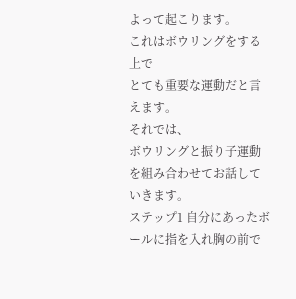よって起こります。
これはボウリングをする上で
とても重要な運動だと言えます。
それでは、
ボウリングと振り子運動
を組み合わせてお話していきます。
ステップ1 自分にあったボールに指を入れ胸の前で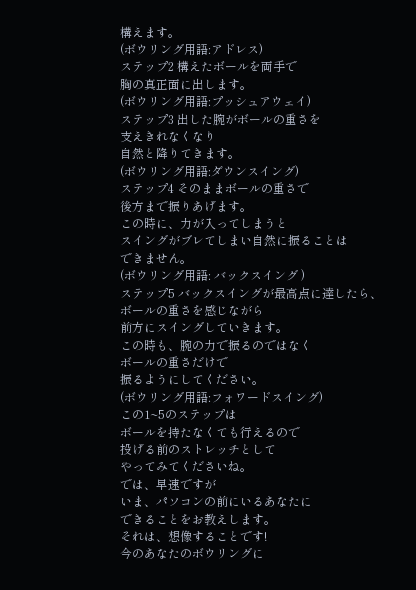構えます。
(ボウリング用語:アドレス)
ステップ2 構えたボールを両手で
胸の真正面に出します。
(ボウリング用語:プッシュアウェイ)
ステップ3 出した腕がボールの重さを
支えきれなくなり
自然と降りてきます。
(ボウリング用語:ダウンスイング)
ステップ4 そのままボールの重さで
後方まで振りあげます。
この時に、力が入ってしまうと
スイングがブレてしまい自然に振ることは
できません。
(ボウリング用語: バックスイング )
ステップ5 バックスイングが最高点に達したら、
ボールの重さを感じながら
前方にスイングしていきます。
この時も、腕の力で振るのではなく
ボールの重さだけで
振るようにしてください。
(ボウリング用語:フォワードスイング)
この1~5のステップは
ボールを持たなくても行えるので
投げる前のストレッチとして
やってみてくださいね。
では、早速ですが
いま、パソコンの前にいるあなたに
できることをお教えします。
それは、想像することです!
今のあなたのボウリングに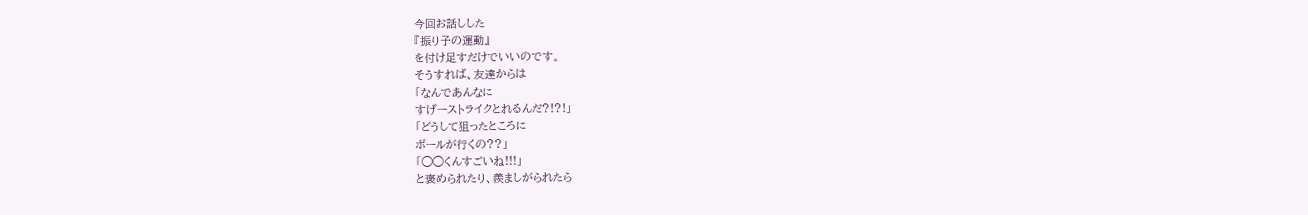今回お話しした
『振り子の運動』
を付け足すだけでいいのです。
そうすれば、友達からは
「なんであんなに
すげーストライクとれるんだ?!?!」
「どうして狙ったところに
ボールが行くの??」
「◯◯くんすごいね!!!」
と褒められたり、羨ましがられたら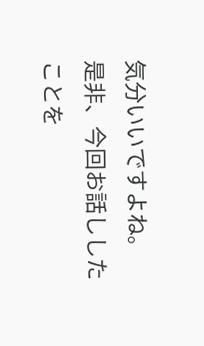気分いいですよね。
是非、今回お話ししたことを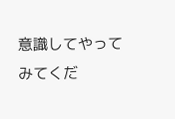意識してやってみてくだ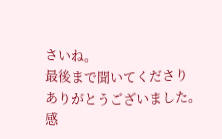さいね。
最後まで聞いてくださり
ありがとうございました。
感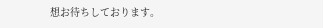想お待ちしております。